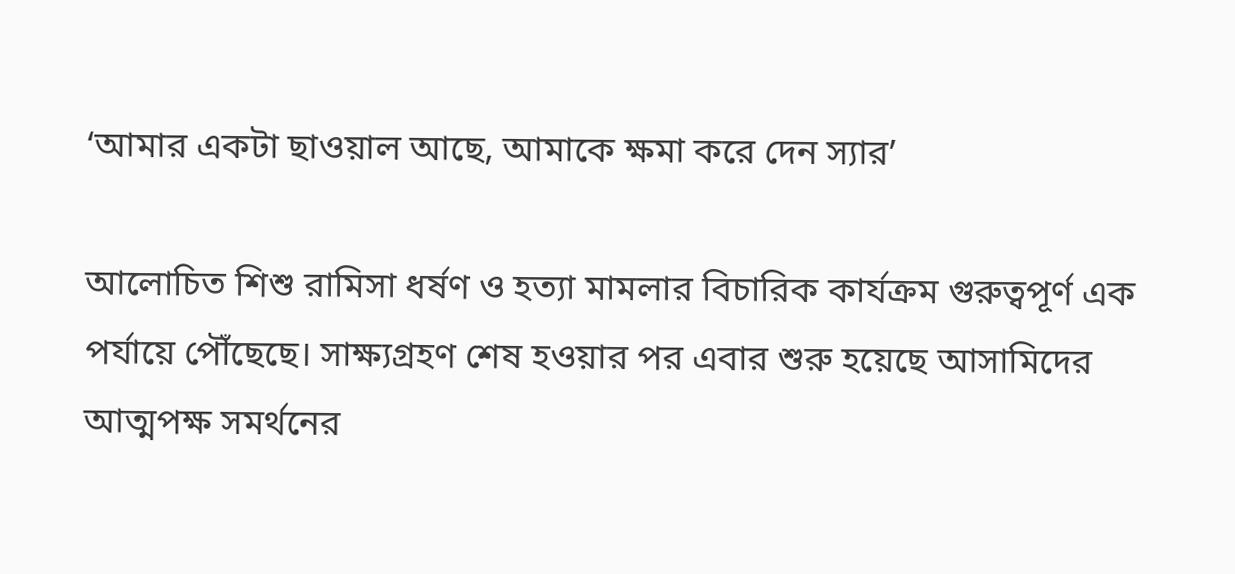‘আমার একটা ছাওয়াল আছে, আমাকে ক্ষমা করে দেন স্যার’

আলোচিত শিশু রামিসা ধর্ষণ ও হত্যা মামলার বিচারিক কার্যক্রম গুরুত্বপূর্ণ এক পর্যায়ে পৌঁছেছে। সাক্ষ্যগ্রহণ শেষ হওয়ার পর এবার শুরু হয়েছে আসামিদের আত্মপক্ষ সমর্থনের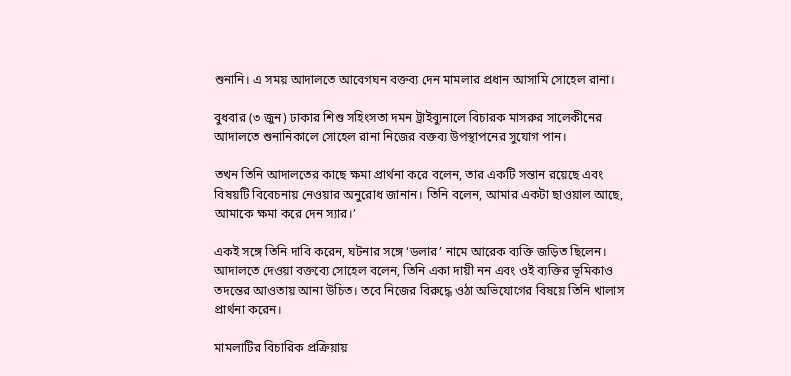শুনানি। এ সময় আদালতে আবেগঘন বক্তব্য দেন মামলার প্রধান আসামি সোহেল রানা।

বুধবার (৩ জুন) ঢাকার শিশু সহিংসতা দমন ট্রাইব্যুনালে বিচারক মাসরুর সালেকীনের আদালতে শুনানিকালে সোহেল রানা নিজের বক্তব্য উপস্থাপনের সুযোগ পান।

তখন তিনি আদালতের কাছে ক্ষমা প্রার্থনা করে বলেন, তার একটি সন্তান রয়েছে এবং বিষয়টি বিবেচনায় নেওয়ার অনুরোধ জানান। তিনি বলেন, আমার একটা ছাওয়াল আছে, আমাকে ক্ষমা করে দেন স্যার।’

একই সঙ্গে তিনি দাবি করেন, ঘটনার সঙ্গে ‘ডলার’ নামে আরেক ব্যক্তি জড়িত ছিলেন। আদালতে দেওয়া বক্তব্যে সোহেল বলেন, তিনি একা দায়ী নন এবং ওই ব্যক্তির ভূমিকাও তদন্তের আওতায় আনা উচিত। তবে নিজের বিরুদ্ধে ওঠা অভিযোগের বিষয়ে তিনি খালাস প্রার্থনা করেন।

মামলাটির বিচারিক প্রক্রিয়ায়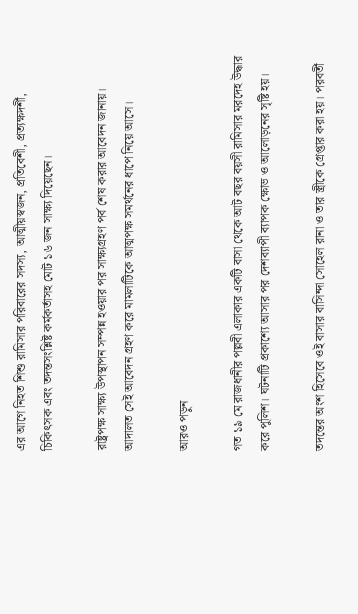এর আগে নিহত শিশু রামিসার পরিবারের সদস্য, আত্মীয়স্বজন, প্রতিবেশী, প্রত্যক্ষদর্শী, চিকিৎসক এবং তদন্তসংশ্লিষ্ট কর্মকর্তাসহ মোট ১৬ জন সাক্ষ্য দিয়েছেন।

রাষ্ট্রপক্ষ সাক্ষ্য উপস্থাপন সম্পন্ন হওয়ার পর সাক্ষ্যগ্রহণ পর্ব শেষ করার আবেদন জানায়। আদালত সেই আবেদন গ্রহণ করে মামলাটিকে আত্মপক্ষ সমর্থনের ধাপে নিয়ে আসে।

আরও পড়ুন

গত ১৯ মে রাজধানীর পল্লবী এলাকার একটি বাসা থেকে আট বছর বয়সী রামিসার মরদেহ উদ্ধার করে পুলিশ। ঘটনাটি প্রকাশ্যে আসার পর দেশব্যাপী ব্যাপক ক্ষোভ ও আলোড়নের সৃষ্টি হয়।

তদন্তের অংশ হিসেবে ওই বাসার বাসিন্দা সোহেল রানা ও তার স্ত্রীকে গ্রেপ্তার করা হয়। পরবর্তী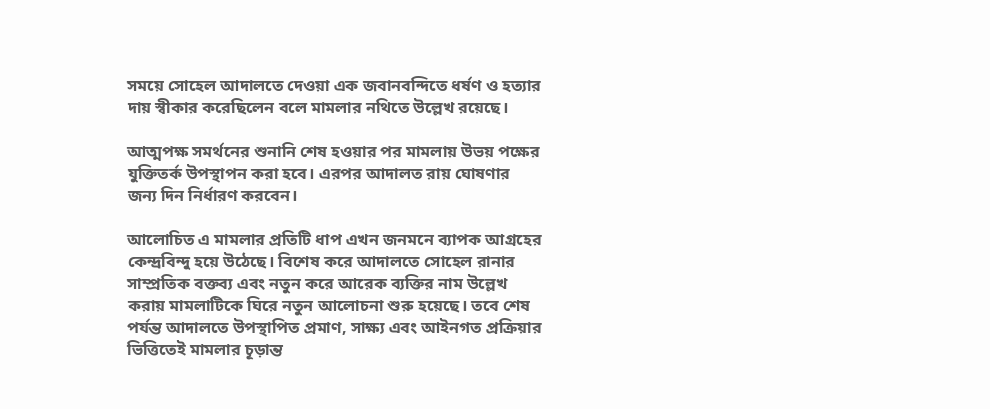সময়ে সোহেল আদালতে দেওয়া এক জবানবন্দিতে ধর্ষণ ও হত্যার দায় স্বীকার করেছিলেন বলে মামলার নথিতে উল্লেখ রয়েছে।

আত্মপক্ষ সমর্থনের শুনানি শেষ হওয়ার পর মামলায় উভয় পক্ষের যুক্তিতর্ক উপস্থাপন করা হবে। এরপর আদালত রায় ঘোষণার জন্য দিন নির্ধারণ করবেন।

আলোচিত এ মামলার প্রতিটি ধাপ এখন জনমনে ব্যাপক আগ্রহের কেন্দ্রবিন্দু হয়ে উঠেছে। বিশেষ করে আদালতে সোহেল রানার সাম্প্রতিক বক্তব্য এবং নতুন করে আরেক ব্যক্তির নাম উল্লেখ করায় মামলাটিকে ঘিরে নতুন আলোচনা শুরু হয়েছে। তবে শেষ পর্যন্ত আদালতে উপস্থাপিত প্রমাণ, সাক্ষ্য এবং আইনগত প্রক্রিয়ার ভিত্তিতেই মামলার চূড়ান্ত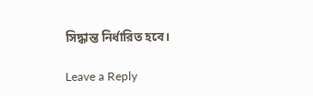সিদ্ধান্ত নির্ধারিত হবে।

Leave a Reply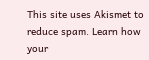This site uses Akismet to reduce spam. Learn how your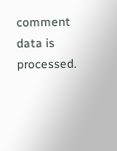comment data is processed.